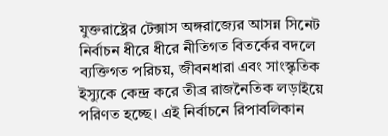যুক্তরাষ্ট্রের টেক্সাস অঙ্গরাজ্যের আসন্ন সিনেট নির্বাচন ধীরে ধীরে নীতিগত বিতর্কের বদলে ব্যক্তিগত পরিচয়, জীবনধারা এবং সাংস্কৃতিক ইস্যুকে কেন্দ্র করে তীব্র রাজনৈতিক লড়াইয়ে পরিণত হচ্ছে। এই নির্বাচনে রিপাবলিকান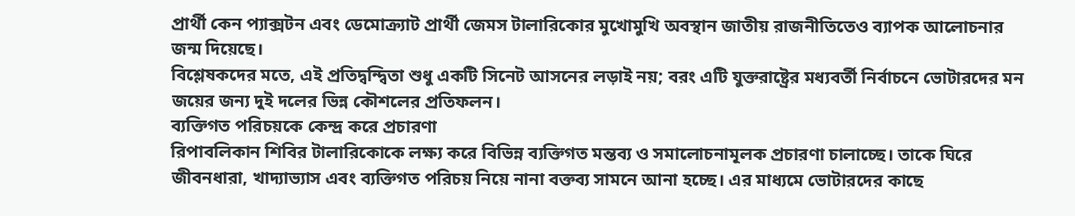প্রার্থী কেন প্যাক্সটন এবং ডেমোক্র্যাট প্রার্থী জেমস টালারিকোর মুখোমুখি অবস্থান জাতীয় রাজনীতিতেও ব্যাপক আলোচনার জন্ম দিয়েছে।
বিশ্লেষকদের মতে, এই প্রতিদ্বন্দ্বিতা শুধু একটি সিনেট আসনের লড়াই নয়; বরং এটি যুক্তরাষ্ট্রের মধ্যবর্তী নির্বাচনে ভোটারদের মন জয়ের জন্য দুই দলের ভিন্ন কৌশলের প্রতিফলন।
ব্যক্তিগত পরিচয়কে কেন্দ্র করে প্রচারণা
রিপাবলিকান শিবির টালারিকোকে লক্ষ্য করে বিভিন্ন ব্যক্তিগত মন্তব্য ও সমালোচনামূলক প্রচারণা চালাচ্ছে। তাকে ঘিরে জীবনধারা, খাদ্যাভ্যাস এবং ব্যক্তিগত পরিচয় নিয়ে নানা বক্তব্য সামনে আনা হচ্ছে। এর মাধ্যমে ভোটারদের কাছে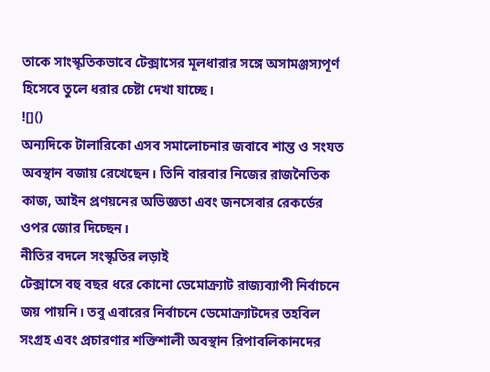তাকে সাংস্কৃতিকভাবে টেক্সাসের মূলধারার সঙ্গে অসামঞ্জস্যপূর্ণ হিসেবে তুলে ধরার চেষ্টা দেখা যাচ্ছে।
![]()
অন্যদিকে টালারিকো এসব সমালোচনার জবাবে শান্ত ও সংযত অবস্থান বজায় রেখেছেন। তিনি বারবার নিজের রাজনৈতিক কাজ, আইন প্রণয়নের অভিজ্ঞতা এবং জনসেবার রেকর্ডের ওপর জোর দিচ্ছেন।
নীতির বদলে সংস্কৃতির লড়াই
টেক্সাসে বহু বছর ধরে কোনো ডেমোক্র্যাট রাজ্যব্যাপী নির্বাচনে জয় পায়নি। তবু এবারের নির্বাচনে ডেমোক্র্যাটদের তহবিল সংগ্রহ এবং প্রচারণার শক্তিশালী অবস্থান রিপাবলিকানদের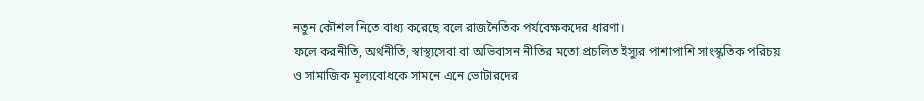নতুন কৌশল নিতে বাধ্য করেছে বলে রাজনৈতিক পর্যবেক্ষকদের ধারণা।
ফলে করনীতি, অর্থনীতি, স্বাস্থ্যসেবা বা অভিবাসন নীতির মতো প্রচলিত ইস্যুর পাশাপাশি সাংস্কৃতিক পরিচয় ও সামাজিক মূল্যবোধকে সামনে এনে ভোটারদের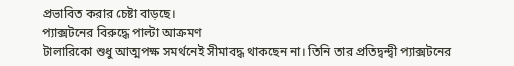প্রভাবিত করার চেষ্টা বাড়ছে।
প্যাক্সটনের বিরুদ্ধে পাল্টা আক্রমণ
টালারিকো শুধু আত্মপক্ষ সমর্থনেই সীমাবদ্ধ থাকছেন না। তিনি তার প্রতিদ্বন্দ্বী প্যাক্সটনের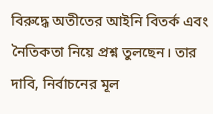বিরুদ্ধে অতীতের আইনি বিতর্ক এবং নৈতিকতা নিয়ে প্রশ্ন তুলছেন। তার দাবি, নির্বাচনের মূল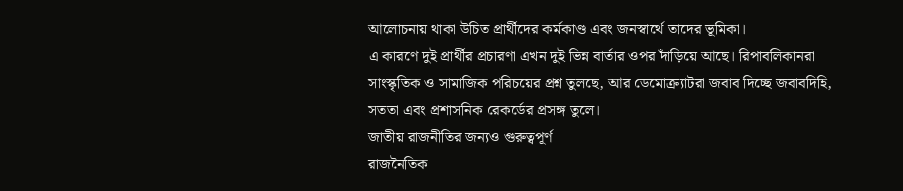আলোচনায় থাকা উচিত প্রার্থীদের কর্মকাণ্ড এবং জনস্বার্থে তাদের ভূমিকা।
এ কারণে দুই প্রার্থীর প্রচারণা এখন দুই ভিন্ন বার্তার ওপর দাঁড়িয়ে আছে। রিপাবলিকানরা সাংস্কৃতিক ও সামাজিক পরিচয়ের প্রশ্ন তুলছে, আর ডেমোক্র্যাটরা জবাব দিচ্ছে জবাবদিহি, সততা এবং প্রশাসনিক রেকর্ডের প্রসঙ্গ তুলে।
জাতীয় রাজনীতির জন্যও গুরুত্বপূর্ণ
রাজনৈতিক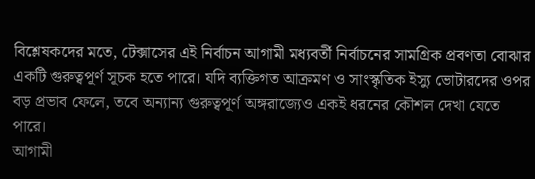বিশ্লেষকদের মতে, টেক্সাসের এই নির্বাচন আগামী মধ্যবর্তী নির্বাচনের সামগ্রিক প্রবণতা বোঝার একটি গুরুত্বপূর্ণ সূচক হতে পারে। যদি ব্যক্তিগত আক্রমণ ও সাংস্কৃতিক ইস্যু ভোটারদের ওপর বড় প্রভাব ফেলে, তবে অন্যান্য গুরুত্বপূর্ণ অঙ্গরাজ্যেও একই ধরনের কৌশল দেখা যেতে পারে।
আগামী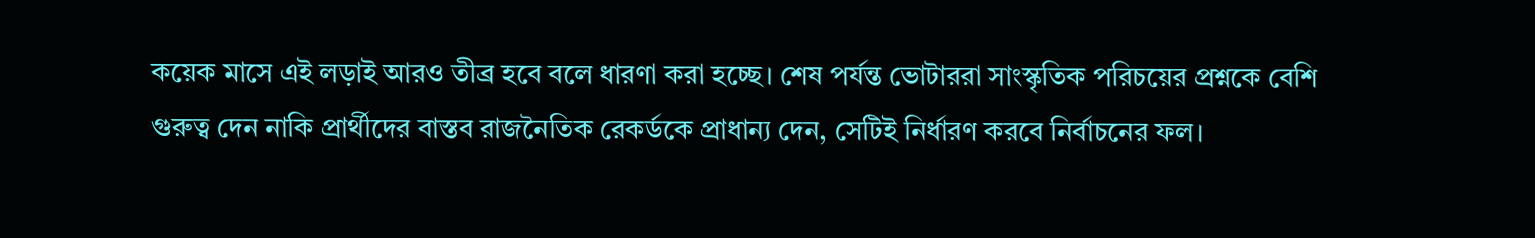কয়েক মাসে এই লড়াই আরও তীব্র হবে বলে ধারণা করা হচ্ছে। শেষ পর্যন্ত ভোটাররা সাংস্কৃতিক পরিচয়ের প্রশ্নকে বেশি গুরুত্ব দেন নাকি প্রার্থীদের বাস্তব রাজনৈতিক রেকর্ডকে প্রাধান্য দেন, সেটিই নির্ধারণ করবে নির্বাচনের ফল।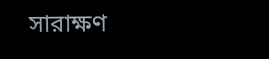সারাক্ষণ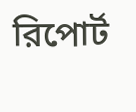রিপোর্ট